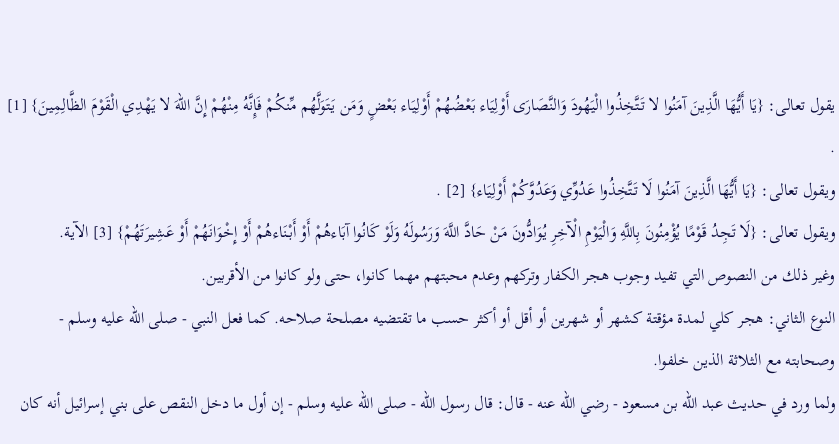يقول تعالى: {يَا أَيُّهَا الَّذِينَ آمَنُوا لا تَتَّخِذُوا الْيَهُودَ وَالنَّصَارَى أَوْلِيَاء بَعْضُهُمْ أَوْلِيَاء بَعْضٍ وَمَن يَتَوَلَّهُم مِّنكُمْ فَإِنَّهُ مِنْهُمْ إِنَّ اللّهَ لا يَهْدِي الْقَوْمَ الظَّالِمِينَ} [1] .
ويقول تعالى: {يَا أَيُّهَا الَّذِينَ آمَنُوا لَا تَتَّخِذُوا عَدُوِّي وَعَدُوَّكُمْ أَوْلِيَاء} [2] .
ويقول تعالى: {لَا تَجِدُ قَوْمًا يُؤْمِنُونَ بِاللَّهِ وَالْيَوْمِ الْآخِرِ يُوَادُّونَ مَنْ حَادَّ اللَّهَ وَرَسُولَهُ وَلَوْ كَانُوا آبَاءهُمْ أَوْ أَبْنَاءهُمْ أَوْ إِخْوَانَهُمْ أَوْ عَشِيرَتَهُمْ} [3] الآية.
وغير ذلك من النصوص التي تفيد وجوب هجر الكفار وتركهم وعدم محبتهم مهما كانوا، حتى ولو كانوا من الأقربين.
النوع الثاني: هجر كلي لمدة مؤقتة كشهر أو شهرين أو أقل أو أكثر حسب ما تقتضيه مصلحة صلاحه. كما فعل النبي - صلى الله عليه وسلم - وصحابته مع الثلاثة الذين خلفوا.
ولما ورد في حديث عبد الله بن مسعود - رضي الله عنه - قال: قال رسول الله - صلى الله عليه وسلم - إن أول ما دخل النقص على بني إسرائيل أنه كان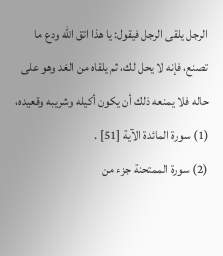الرجل يلقى الرجل فيقول: يا هذا اتق الله ودع ما تصنع، فإنه لا يحل لك، ثم يلقاه من الغد وهو على حاله فلا يمنعه ذلك أن يكون أكيله وشريبه وقعيده،
(1) سورة المائدة الآية [51] .
(2) سورة الممتحنة جزء من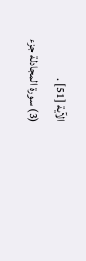الآية [51] .
(3) سورة المجادلة جزء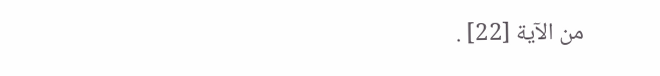من الآية [22] .